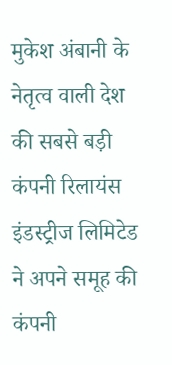मुकेश अंबानी के नेतृत्व वाली देश की सबसे बड़ी कंपनी रिलायंस इंडस्ट्रीज लिमिटेड ने अपने समूह की कंपनी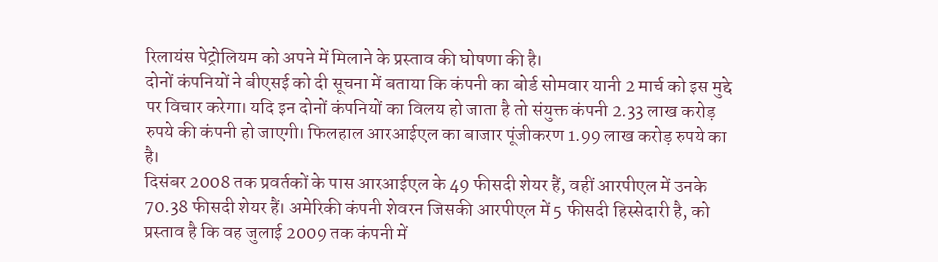रिलायंस पेट्रोलियम को अपने में मिलाने के प्रस्ताव की घोषणा की है।
दोनों कंपनियों ने बीएसई को दी सूचना में बताया कि कंपनी का बोर्ड सोमवार यानी 2 मार्च को इस मुद्दे पर विचार करेगा। यदि इन दोनों कंपनियों का विलय हो जाता है तो संयुक्त कंपनी 2.33 लाख करोड़ रुपये की कंपनी हो जाएगी। फिलहाल आरआईएल का बाजार पूंजीकरण 1.99 लाख करोड़ रुपये का है।
दिसंबर 2008 तक प्रवर्तकों के पास आरआईएल के 49 फीसदी शेयर हैं, वहीं आरपीएल में उनके 70.38 फीसदी शेयर हैं। अमेरिकी कंपनी शेवरन जिसकी आरपीएल में 5 फीसदी हिस्सेदारी है, को प्रस्ताव है कि वह जुलाई 2009 तक कंपनी में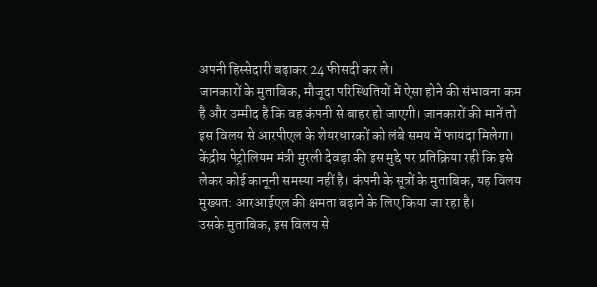अपनी हिस्सेदारी बढ़ाकर 24 फीसदी कर ले।
जानकारों के मुताबिक, मौजूदा परिस्थितियों में ऐसा होने की संभावना कम है और उम्मीद है कि वह कंपनी से बाहर हो जाएगी। जानकारों की मानें तो इस विलय से आरपीएल के शेयरधारकों को लंबे समय में फायदा मिलेगा।
केंद्रीय पेट्रोलियम मंत्री मुरली देवड़ा की इस मुद्दे पर प्रतिक्रिया रही कि इसे लेकर कोई कानूनी समस्या नहीं है। कंपनी के सूत्रों के मुताबिक, यह विलय मुख्यत: आरआईएल की क्षमता बढ़ाने के लिए किया जा रहा है।
उसके मुताबिक, इस विलय से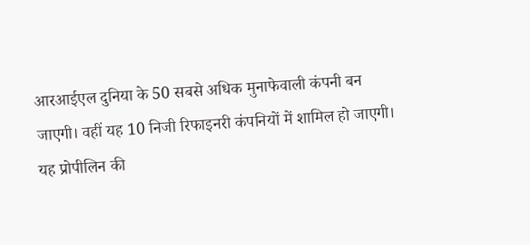आरआईएल दुनिया के 50 सबसे अधिक मुनाफेवाली कंपनी बन जाएगी। वहीं यह 10 निजी रिफाइनरी कंपनियों में शामिल हो जाएगी। यह प्रोपीलिन की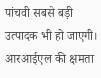पांचवी सबसे बड़ी उत्पादक भी हो जाएगी।
आरआईएल की क्षमता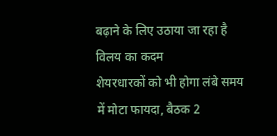बढ़ाने के लिए उठाया जा रहा है विलय का कदम
शेयरधारकों को भी होगा लंबे समय में मोटा फायदा, बैठक 2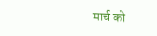मार्च को